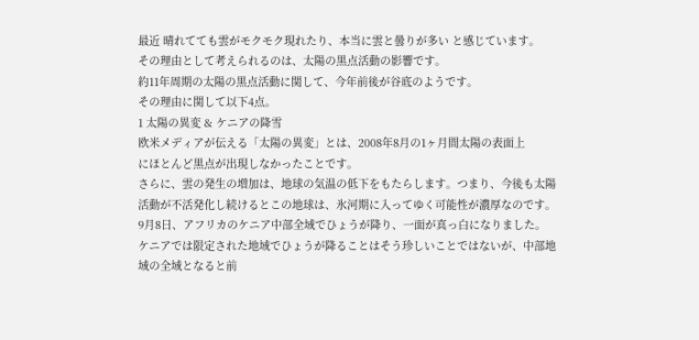最近 晴れてても雲がモクモク現れたり、本当に雲と曇りが多い と感じています。
その理由として考えられるのは、太陽の黒点活動の影響です。
約11年周期の太陽の黒点活動に関して、今年前後が谷底のようです。
その理由に関して以下4点。
1 太陽の異変 & ケニアの降雪
欧米メディアが伝える「太陽の異変」とは、2008年8月の1ヶ月間太陽の表面上
にほとんど黒点が出現しなかったことです。
さらに、雲の発生の増加は、地球の気温の低下をもたらします。つまり、今後も太陽
活動が不活発化し続けるとこの地球は、氷河期に入ってゆく可能性が濃厚なのです。
9月8日、アフリカのケニア中部全域でひょうが降り、一面が真っ白になりました。
ケニアでは限定された地域でひょうが降ることはそう珍しいことではないが、中部地
域の全域となると前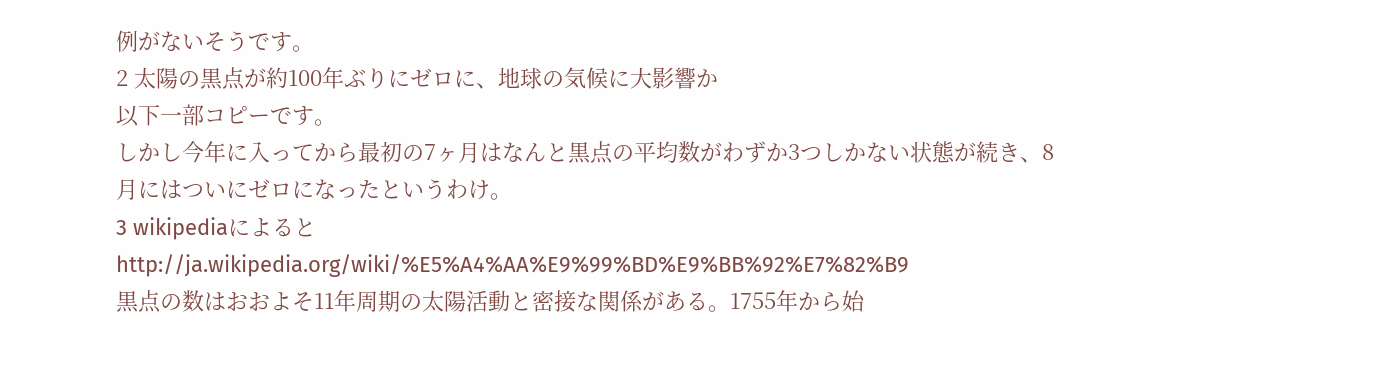例がないそうです。
2 太陽の黒点が約100年ぶりにゼロに、地球の気候に大影響か
以下一部コピーです。
しかし今年に入ってから最初の7ヶ月はなんと黒点の平均数がわずか3つしかない状態が続き、8月にはついにゼロになったというわけ。
3 wikipediaによると
http://ja.wikipedia.org/wiki/%E5%A4%AA%E9%99%BD%E9%BB%92%E7%82%B9
黒点の数はおおよそ11年周期の太陽活動と密接な関係がある。1755年から始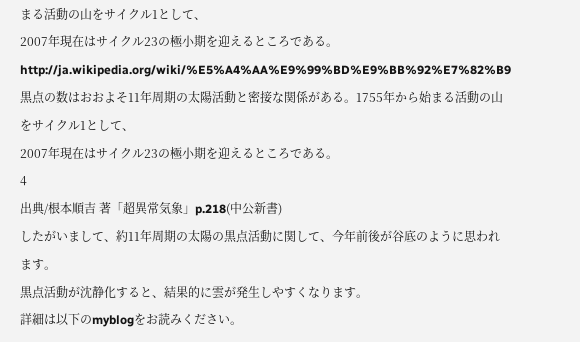まる活動の山をサイクル1として、
2007年現在はサイクル23の極小期を迎えるところである。
http://ja.wikipedia.org/wiki/%E5%A4%AA%E9%99%BD%E9%BB%92%E7%82%B9
黒点の数はおおよそ11年周期の太陽活動と密接な関係がある。1755年から始まる活動の山をサイクル1として、
2007年現在はサイクル23の極小期を迎えるところである。
4
出典/根本順吉 著「超異常気象」p.218(中公新書)
したがいまして、約11年周期の太陽の黒点活動に関して、今年前後が谷底のように思われます。
黒点活動が沈静化すると、結果的に雲が発生しやすくなります。
詳細は以下のmyblogをお読みください。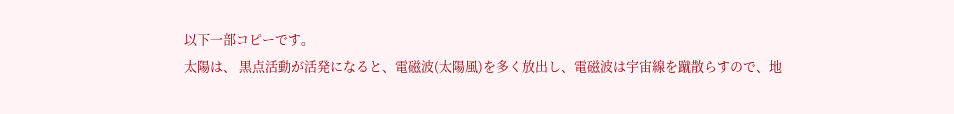以下一部コピーです。
太陽は、 黒点活動が活発になると、電磁波(太陽風)を多く放出し、電磁波は宇宙線を蹴散らすので、地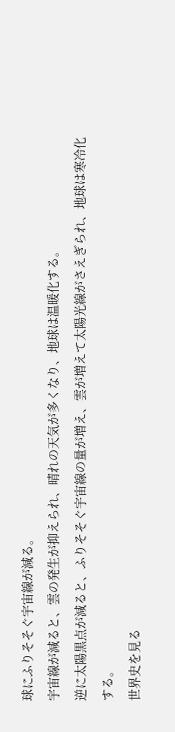球にふりそそぐ宇宙線が減る。
宇宙線が減ると、雲の発生が抑えられ、晴れの天気が多くなり、地球は温暖化する。
逆に太陽黒点が減ると、ふりそそぐ宇宙線の量が増え、雲が増えて太陽光線がさえぎられ、地球は寒冷化する。
世界史を見る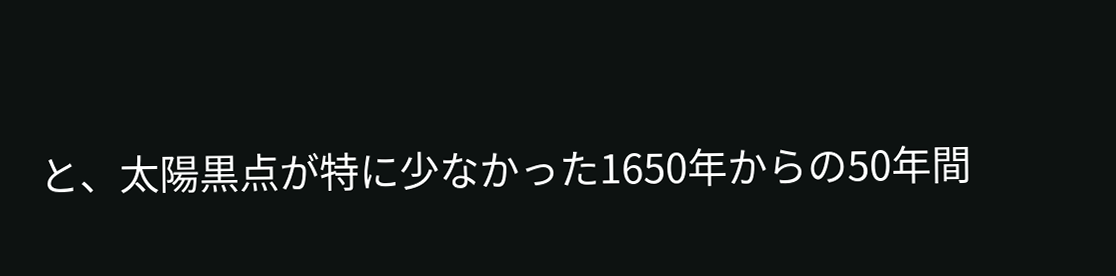と、太陽黒点が特に少なかった1650年からの50年間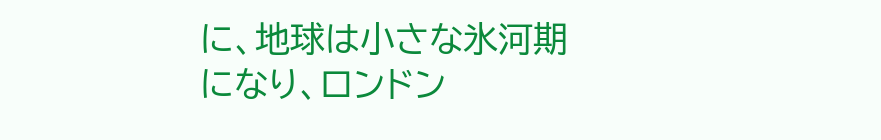に、地球は小さな氷河期になり、ロンドン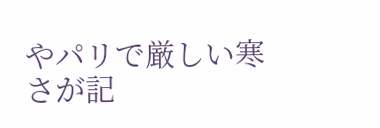やパリで厳しい寒さが記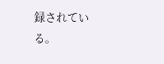録されている。